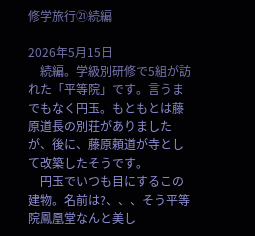修学旅行㉑続編

2026年5月15日
    続編。学級別研修で5組が訪れた「平等院」です。言うまでもなく円玉。もともとは藤原道長の別荘がありましたが、後に、藤原頼道が寺として改築したそうです。
    円玉でいつも目にするこの建物。名前は?、、、そう平等院鳳凰堂なんと美し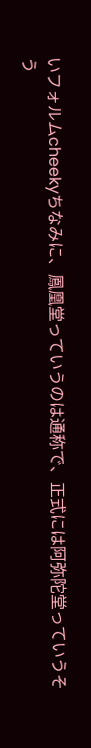いフォルムcheekyちなみに、鳳凰堂っていうのは通称で、正式には阿弥陀堂っていうそう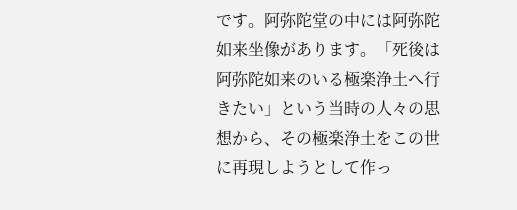です。阿弥陀堂の中には阿弥陀如来坐像があります。「死後は阿弥陀如来のいる極楽浄土へ行きたい」という当時の人々の思想から、その極楽浄土をこの世に再現しようとして作っ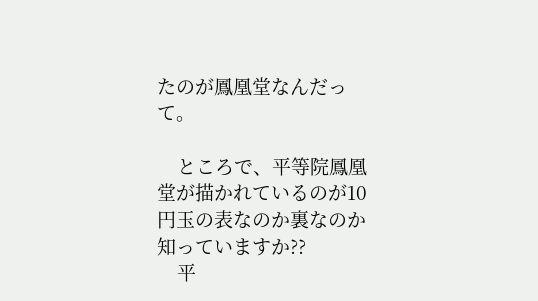たのが鳳凰堂なんだって。

    ところで、平等院鳳凰堂が描かれているのが10円玉の表なのか裏なのか知っていますか??
    平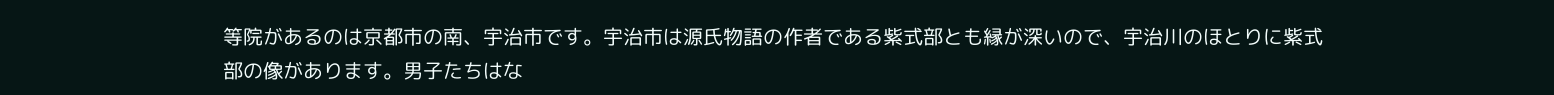等院があるのは京都市の南、宇治市です。宇治市は源氏物語の作者である紫式部とも縁が深いので、宇治川のほとりに紫式部の像があります。男子たちはな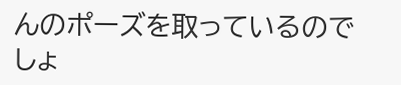んのポーズを取っているのでしょ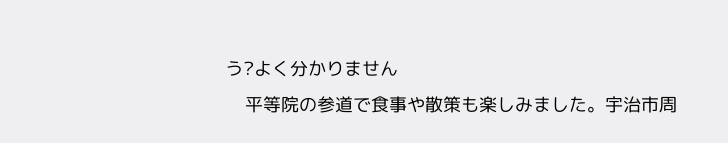う?よく分かりません
    平等院の参道で食事や散策も楽しみました。宇治市周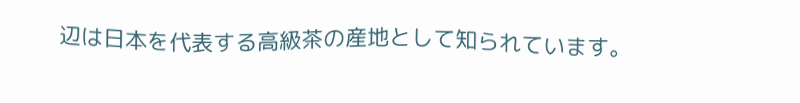辺は日本を代表する高級茶の産地として知られています。